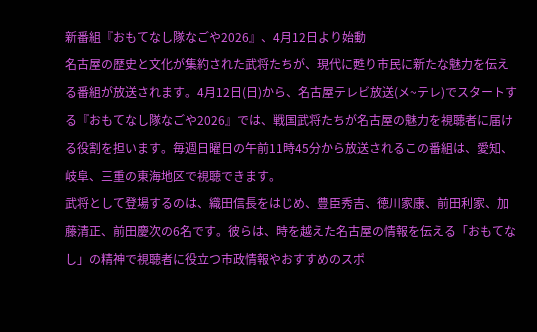新番組『おもてなし隊なごや2026』、4月12日より始動
名古屋の歴史と文化が集約された武将たちが、現代に甦り市民に新たな魅力を伝える番組が放送されます。4月12日(日)から、名古屋テレビ放送(メ~テレ)でスタートする『おもてなし隊なごや2026』では、戦国武将たちが名古屋の魅力を視聴者に届ける役割を担います。毎週日曜日の午前11時45分から放送されるこの番組は、愛知、岐阜、三重の東海地区で視聴できます。
武将として登場するのは、織田信長をはじめ、豊臣秀吉、徳川家康、前田利家、加藤清正、前田慶次の6名です。彼らは、時を越えた名古屋の情報を伝える「おもてなし」の精神で視聴者に役立つ市政情報やおすすめのスポ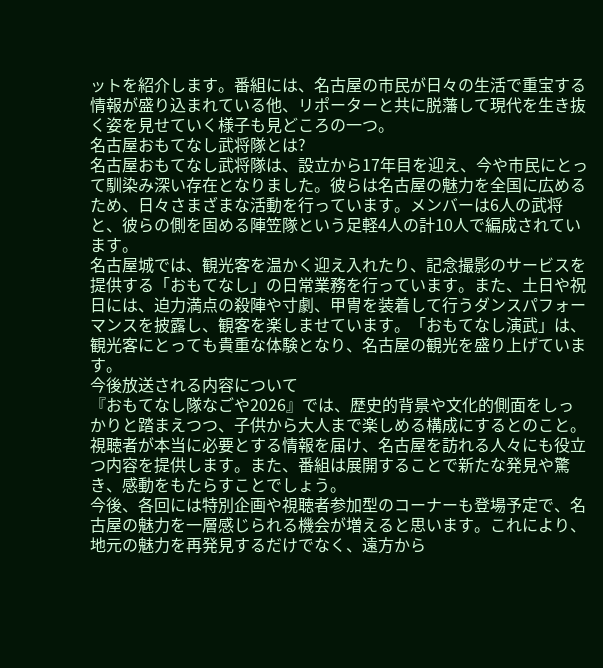ットを紹介します。番組には、名古屋の市民が日々の生活で重宝する情報が盛り込まれている他、リポーターと共に脱藩して現代を生き抜く姿を見せていく様子も見どころの一つ。
名古屋おもてなし武将隊とは?
名古屋おもてなし武将隊は、設立から17年目を迎え、今や市民にとって馴染み深い存在となりました。彼らは名古屋の魅力を全国に広めるため、日々さまざまな活動を行っています。メンバーは6人の武将と、彼らの側を固める陣笠隊という足軽4人の計10人で編成されています。
名古屋城では、観光客を温かく迎え入れたり、記念撮影のサービスを提供する「おもてなし」の日常業務を行っています。また、土日や祝日には、迫力満点の殺陣や寸劇、甲冑を装着して行うダンスパフォーマンスを披露し、観客を楽しませています。「おもてなし演武」は、観光客にとっても貴重な体験となり、名古屋の観光を盛り上げています。
今後放送される内容について
『おもてなし隊なごや2026』では、歴史的背景や文化的側面をしっかりと踏まえつつ、子供から大人まで楽しめる構成にするとのこと。視聴者が本当に必要とする情報を届け、名古屋を訪れる人々にも役立つ内容を提供します。また、番組は展開することで新たな発見や驚き、感動をもたらすことでしょう。
今後、各回には特別企画や視聴者参加型のコーナーも登場予定で、名古屋の魅力を一層感じられる機会が増えると思います。これにより、地元の魅力を再発見するだけでなく、遠方から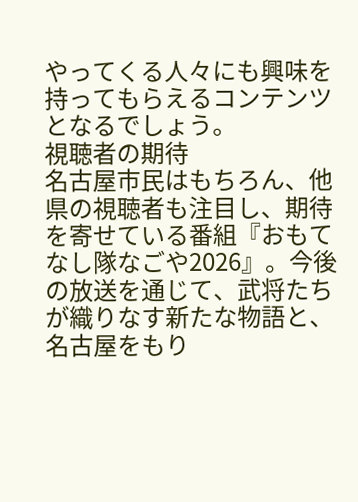やってくる人々にも興味を持ってもらえるコンテンツとなるでしょう。
視聴者の期待
名古屋市民はもちろん、他県の視聴者も注目し、期待を寄せている番組『おもてなし隊なごや2026』。今後の放送を通じて、武将たちが織りなす新たな物語と、名古屋をもり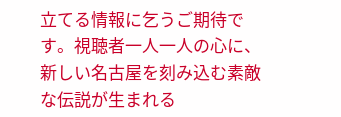立てる情報に乞うご期待です。視聴者一人一人の心に、新しい名古屋を刻み込む素敵な伝説が生まれる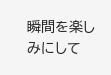瞬間を楽しみにして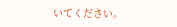いてください。